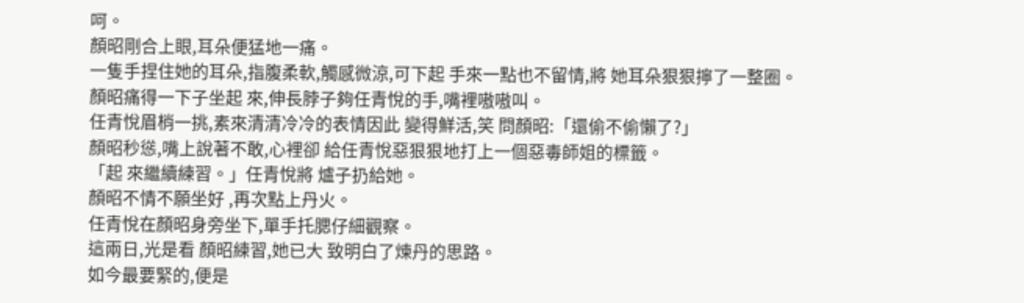呵。
顏昭剛合上眼,耳朵便猛地一痛。
一隻手捏住她的耳朵,指腹柔軟,觸感微涼,可下起 手來一點也不留情,將 她耳朵狠狠擰了一整圈。
顏昭痛得一下子坐起 來,伸長脖子夠任青悅的手,嘴裡嗷嗷叫。
任青悅眉梢一挑,素來清清冷冷的表情因此 變得鮮活,笑 問顏昭:「還偷不偷懶了?」
顏昭秒慫,嘴上說著不敢,心裡卻 給任青悅惡狠狠地打上一個惡毒師姐的標籤。
「起 來繼續練習。」任青悅將 爐子扔給她。
顏昭不情不願坐好 ,再次點上丹火。
任青悅在顏昭身旁坐下,單手托腮仔細觀察。
這兩日,光是看 顏昭練習,她已大 致明白了煉丹的思路。
如今最要緊的,便是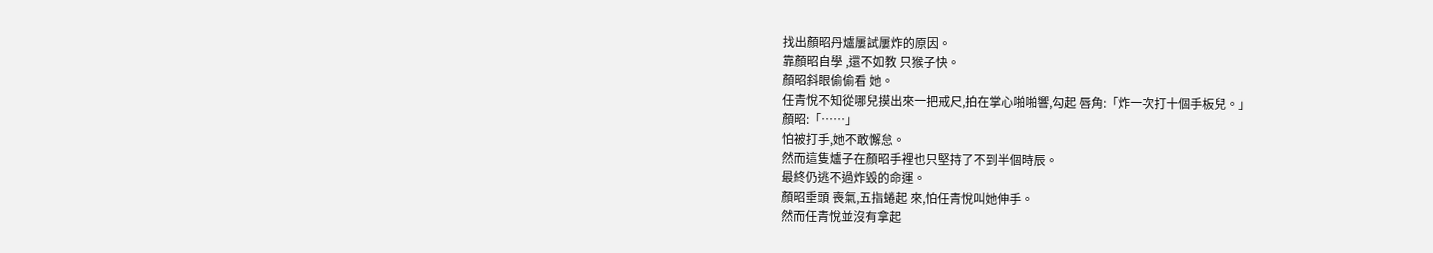找出顏昭丹爐屢試屢炸的原因。
靠顏昭自學 ,還不如教 只猴子快。
顏昭斜眼偷偷看 她。
任青悅不知從哪兒摸出來一把戒尺,拍在掌心啪啪響,勾起 唇角:「炸一次打十個手板兒。」
顏昭:「……」
怕被打手,她不敢懈怠。
然而這隻爐子在顏昭手裡也只堅持了不到半個時辰。
最終仍逃不過炸毀的命運。
顏昭垂頭 喪氣,五指蜷起 來,怕任青悅叫她伸手。
然而任青悅並沒有拿起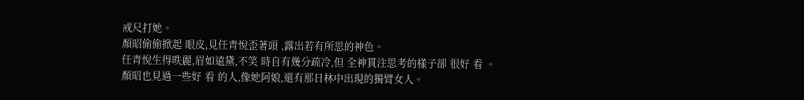戒尺打她。
顏昭偷偷掀起 眼皮,見任青悅歪著頭 ,露出若有所思的神色。
任青悅生得昳麗,眉如遠黛,不笑 時自有幾分疏冷,但 全神貫注思考的樣子卻 很好 看 。
顏昭也見過一些好 看 的人,像她阿娘,還有那日林中出現的獨臂女人。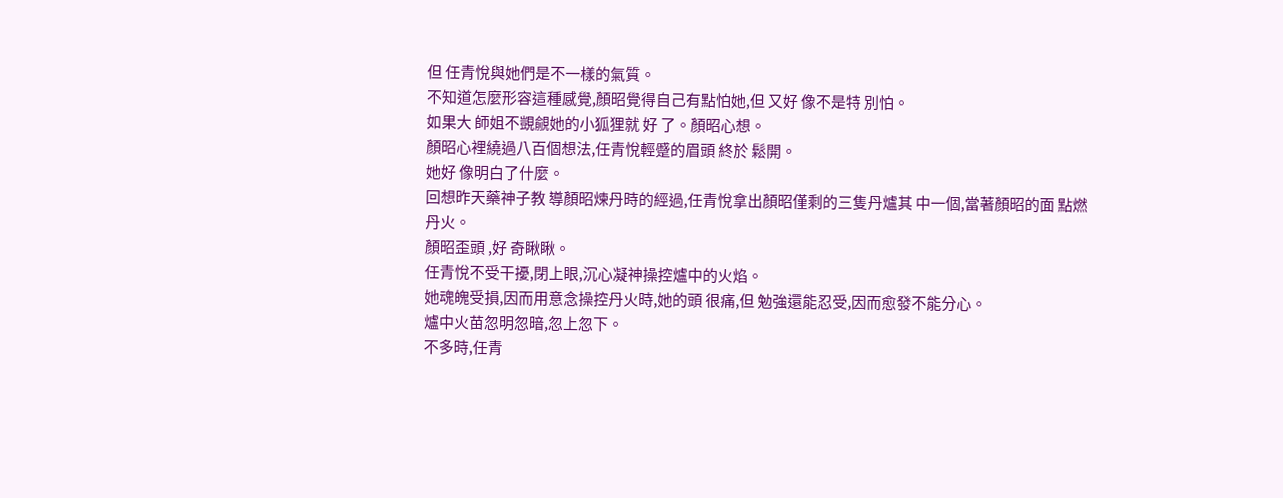但 任青悅與她們是不一樣的氣質。
不知道怎麼形容這種感覺,顏昭覺得自己有點怕她,但 又好 像不是特 別怕。
如果大 師姐不覬覦她的小狐狸就 好 了。顏昭心想。
顏昭心裡繞過八百個想法,任青悅輕蹙的眉頭 終於 鬆開。
她好 像明白了什麼。
回想昨天藥神子教 導顏昭煉丹時的經過,任青悅拿出顏昭僅剩的三隻丹爐其 中一個,當著顏昭的面 點燃丹火。
顏昭歪頭 ,好 奇瞅瞅。
任青悅不受干擾,閉上眼,沉心凝神操控爐中的火焰。
她魂魄受損,因而用意念操控丹火時,她的頭 很痛,但 勉強還能忍受,因而愈發不能分心。
爐中火苗忽明忽暗,忽上忽下。
不多時,任青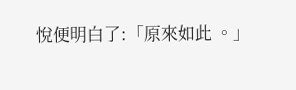悅便明白了:「原來如此 。」